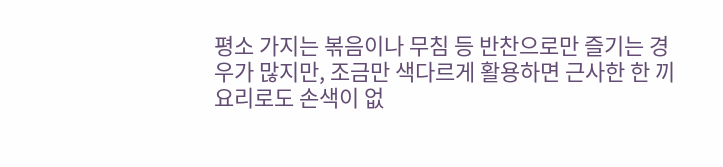평소 가지는 볶음이나 무침 등 반찬으로만 즐기는 경우가 많지만, 조금만 색다르게 활용하면 근사한 한 끼 요리로도 손색이 없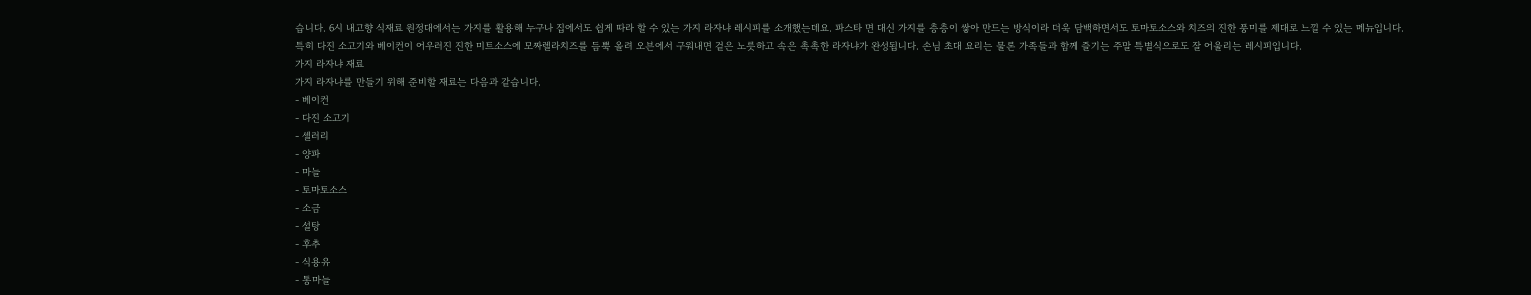습니다. 6시 내고향 식재료 원정대에서는 가지를 활용해 누구나 집에서도 쉽게 따라 할 수 있는 가지 라자냐 레시피를 소개했는데요. 파스타 면 대신 가지를 층층이 쌓아 만드는 방식이라 더욱 담백하면서도 토마토소스와 치즈의 진한 풍미를 제대로 느낄 수 있는 메뉴입니다.
특히 다진 소고기와 베이컨이 어우러진 진한 미트소스에 모짜렐라치즈를 듬뿍 올려 오븐에서 구워내면 겉은 노릇하고 속은 촉촉한 라자냐가 완성됩니다. 손님 초대 요리는 물론 가족들과 함께 즐기는 주말 특별식으로도 잘 어울리는 레시피입니다.
가지 라자냐 재료
가지 라자냐를 만들기 위해 준비할 재료는 다음과 같습니다.
- 베이컨
- 다진 소고기
- 셀러리
- 양파
- 마늘
- 토마토소스
- 소금
- 설탕
- 후추
- 식용유
- 통마늘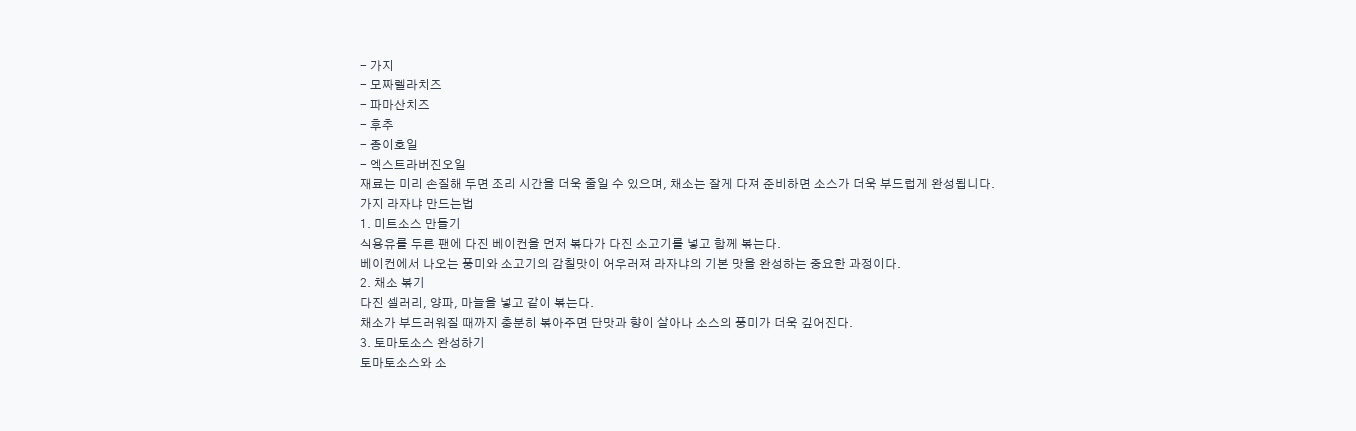- 가지
- 모짜렐라치즈
- 파마산치즈
- 후추
- 종이호일
- 엑스트라버진오일
재료는 미리 손질해 두면 조리 시간을 더욱 줄일 수 있으며, 채소는 잘게 다져 준비하면 소스가 더욱 부드럽게 완성됩니다.
가지 라자냐 만드는법
1. 미트소스 만들기
식용유를 두른 팬에 다진 베이컨을 먼저 볶다가 다진 소고기를 넣고 함께 볶는다.
베이컨에서 나오는 풍미와 소고기의 감칠맛이 어우러져 라자냐의 기본 맛을 완성하는 중요한 과정이다.
2. 채소 볶기
다진 셀러리, 양파, 마늘을 넣고 같이 볶는다.
채소가 부드러워질 때까지 충분히 볶아주면 단맛과 향이 살아나 소스의 풍미가 더욱 깊어진다.
3. 토마토소스 완성하기
토마토소스와 소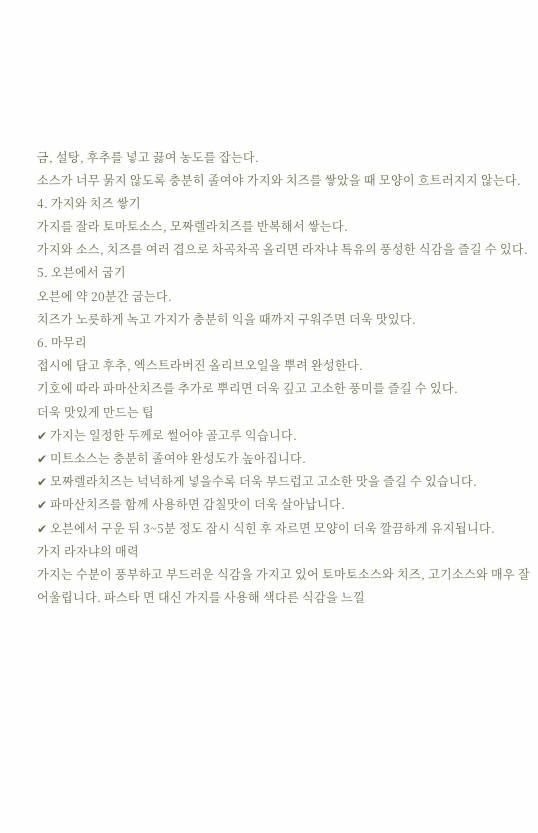금, 설탕, 후추를 넣고 끓여 농도를 잡는다.
소스가 너무 묽지 않도록 충분히 졸여야 가지와 치즈를 쌓았을 때 모양이 흐트러지지 않는다.
4. 가지와 치즈 쌓기
가지를 잘라 토마토소스, 모짜렐라치즈를 반복해서 쌓는다.
가지와 소스, 치즈를 여러 겹으로 차곡차곡 올리면 라자냐 특유의 풍성한 식감을 즐길 수 있다.
5. 오븐에서 굽기
오븐에 약 20분간 굽는다.
치즈가 노릇하게 녹고 가지가 충분히 익을 때까지 구워주면 더욱 맛있다.
6. 마무리
접시에 담고 후추, 엑스트라버진 올리브오일을 뿌려 완성한다.
기호에 따라 파마산치즈를 추가로 뿌리면 더욱 깊고 고소한 풍미를 즐길 수 있다.
더욱 맛있게 만드는 팁
✔ 가지는 일정한 두께로 썰어야 골고루 익습니다.
✔ 미트소스는 충분히 졸여야 완성도가 높아집니다.
✔ 모짜렐라치즈는 넉넉하게 넣을수록 더욱 부드럽고 고소한 맛을 즐길 수 있습니다.
✔ 파마산치즈를 함께 사용하면 감칠맛이 더욱 살아납니다.
✔ 오븐에서 구운 뒤 3~5분 정도 잠시 식힌 후 자르면 모양이 더욱 깔끔하게 유지됩니다.
가지 라자냐의 매력
가지는 수분이 풍부하고 부드러운 식감을 가지고 있어 토마토소스와 치즈, 고기소스와 매우 잘 어울립니다. 파스타 면 대신 가지를 사용해 색다른 식감을 느낄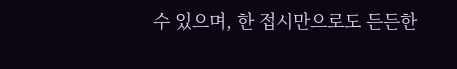수 있으며, 한 접시만으로도 든든한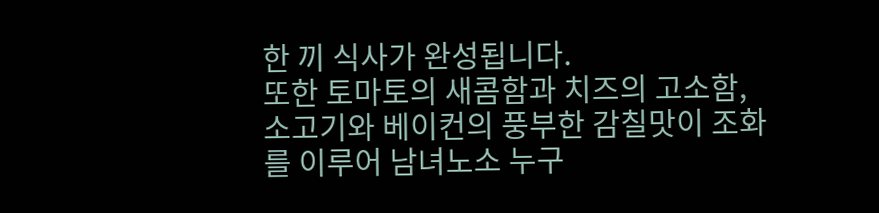한 끼 식사가 완성됩니다.
또한 토마토의 새콤함과 치즈의 고소함, 소고기와 베이컨의 풍부한 감칠맛이 조화를 이루어 남녀노소 누구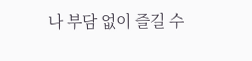나 부담 없이 즐길 수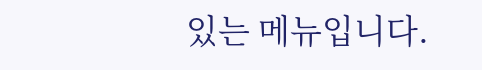있는 메뉴입니다.